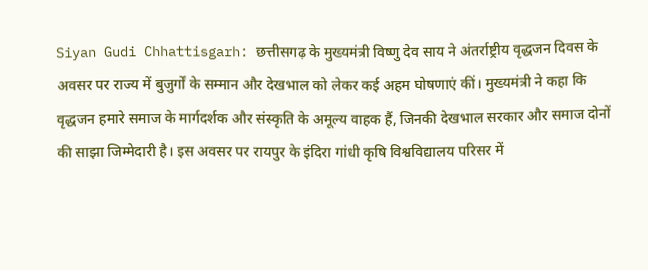Siyan Gudi Chhattisgarh: छत्तीसगढ़ के मुख्यमंत्री विष्णु देव साय ने अंतर्राष्ट्रीय वृद्धजन दिवस के अवसर पर राज्य में बुजुर्गों के सम्मान और देखभाल को लेकर कई अहम घोषणाएं कीं। मुख्यमंत्री ने कहा कि वृद्धजन हमारे समाज के मार्गदर्शक और संस्कृति के अमूल्य वाहक हैं, जिनकी देखभाल सरकार और समाज दोनों की साझा जिम्मेदारी है। इस अवसर पर रायपुर के इंदिरा गांधी कृषि विश्वविद्यालय परिसर में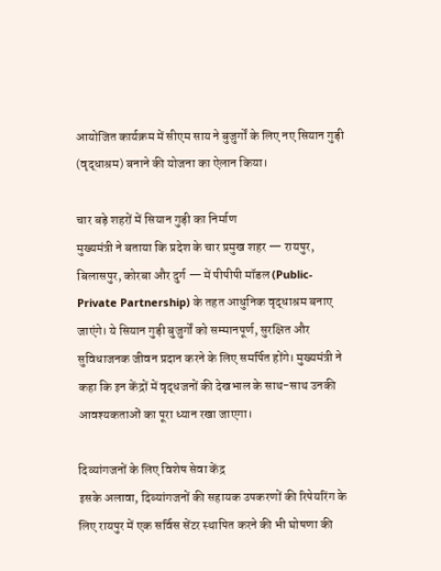आयोजित कार्यक्रम में सीएम साय ने बुजुर्गों के लिए नए सियान गुड़ी (वृद्धाश्रम) बनाने की योजना का ऐलान किया।

चार बड़े शहरों में सियान गुड़ी का निर्माण
मुख्यमंत्री ने बताया कि प्रदेश के चार प्रमुख शहर — रायपुर, बिलासपुर, कोरबा और दुर्ग — में पीपीपी मॉडल (Public-Private Partnership) के तहत आधुनिक वृद्धाश्रम बनाए जाएंगे। ये सियान गुड़ी बुजुर्गों को सम्मानपूर्ण, सुरक्षित और सुविधाजनक जीवन प्रदान करने के लिए समर्पित होंगे। मुख्यमंत्री ने कहा कि इन केंद्रों में वृद्धजनों की देखभाल के साथ-साथ उनकी आवश्यकताओं का पूरा ध्यान रखा जाएगा।

दिव्यांगजनों के लिए विशेष सेवा केंद्र
इसके अलावा, दिव्यांगजनों की सहायक उपकरणों की रिपेयरिंग के लिए रायपुर में एक सर्विस सेंटर स्थापित करने की भी घोषणा की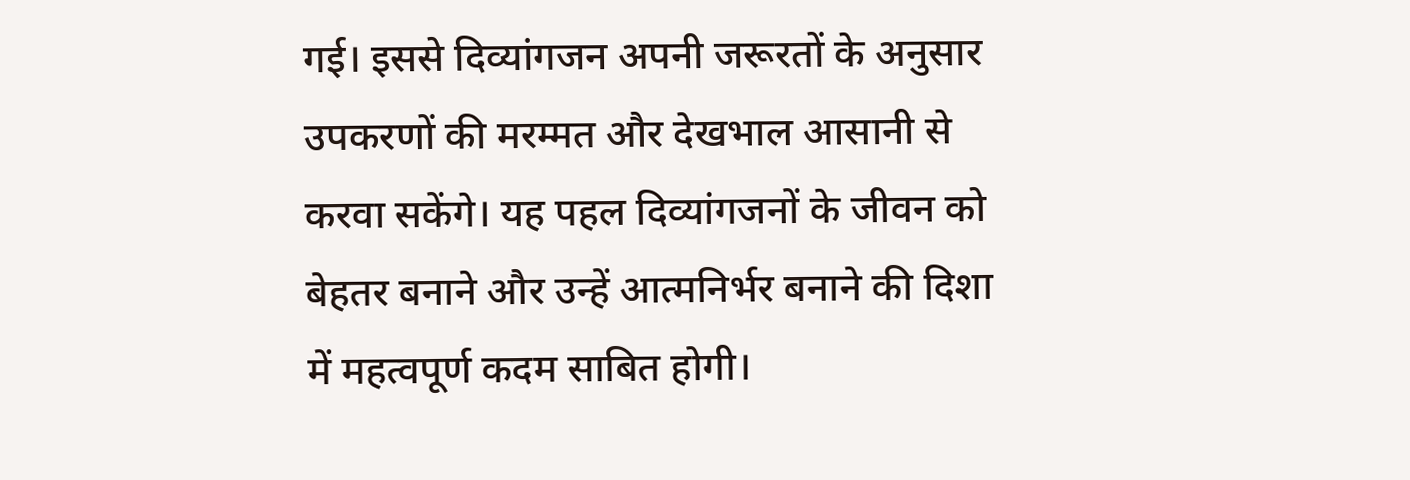गई। इससे दिव्यांगजन अपनी जरूरतों के अनुसार उपकरणों की मरम्मत और देखभाल आसानी से करवा सकेंगे। यह पहल दिव्यांगजनों के जीवन को बेहतर बनाने और उन्हें आत्मनिर्भर बनाने की दिशा में महत्वपूर्ण कदम साबित होगी।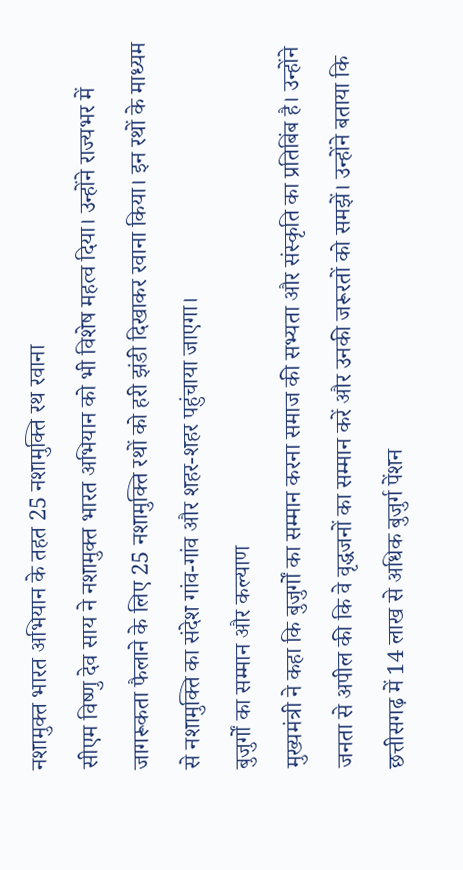नशामुक्त भारत अभियान के तहत 25 नशामुक्ति रथ रवाना
सीएम विष्णु देव साय ने नशामुक्त भारत अभियान को भी विशेष महत्व दिया। उन्होंने राज्यभर में जागरूकता फैलाने के लिए 25 नशामुक्ति रथों को हरी झंडी दिखाकर रवाना किया। इन रथों के माध्यम से नशामुक्ति का संदेश गांव-गांव और शहर-शहर पहुंचाया जाएगा।
बुजुर्गों का सम्मान और कल्याण
मुख्यमंत्री ने कहा कि बुजुर्गों का सम्मान करना समाज की सभ्यता और संस्कृति का प्रतिबिंब है। उन्होंने जनता से अपील की कि वे वृद्धजनों का सम्मान करें और उनकी जरूरतों को समझें। उन्होंने बताया कि छत्तीसगढ़ में 14 लाख से अधिक बुजुर्ग पेंशन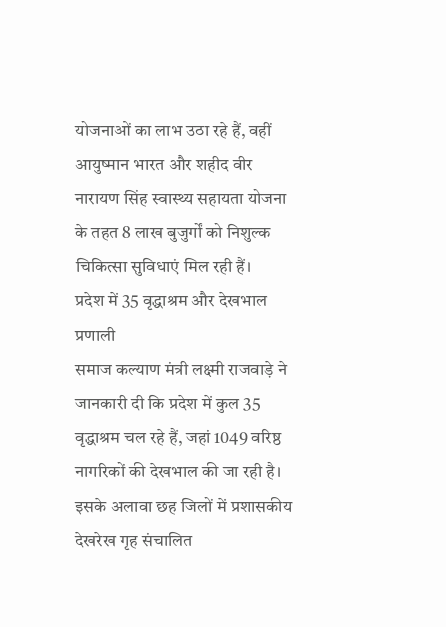योजनाओं का लाभ उठा रहे हैं, वहीं आयुष्मान भारत और शहीद वीर नारायण सिंह स्वास्थ्य सहायता योजना के तहत 8 लाख बुजुर्गों को निशुल्क चिकित्सा सुविधाएं मिल रही हैं।
प्रदेश में 35 वृद्धाश्रम और देखभाल प्रणाली
समाज कल्याण मंत्री लक्ष्मी राजवाड़े ने जानकारी दी कि प्रदेश में कुल 35 वृद्धाश्रम चल रहे हैं, जहां 1049 वरिष्ठ नागरिकों की देखभाल की जा रही है। इसके अलावा छह जिलों में प्रशासकीय देखरेख गृह संचालित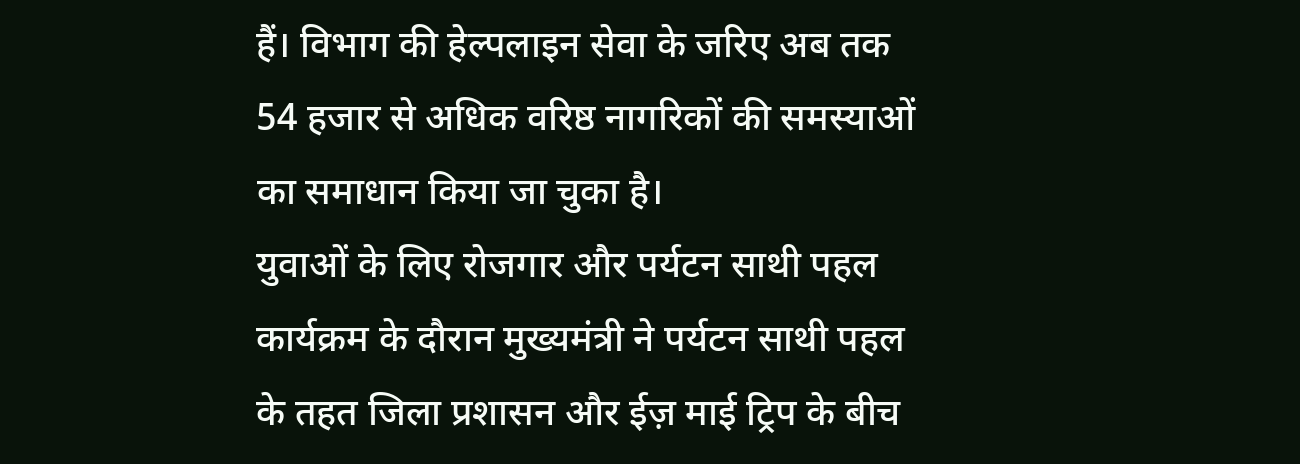हैं। विभाग की हेल्पलाइन सेवा के जरिए अब तक 54 हजार से अधिक वरिष्ठ नागरिकों की समस्याओं का समाधान किया जा चुका है।
युवाओं के लिए रोजगार और पर्यटन साथी पहल
कार्यक्रम के दौरान मुख्यमंत्री ने पर्यटन साथी पहल के तहत जिला प्रशासन और ईज़ माई ट्रिप के बीच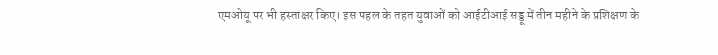एमओयू पर भी हस्ताक्षर किए। इस पहल के तहत युवाओं को आईटीआई सड्डू में तीन महीने के प्रशिक्षण के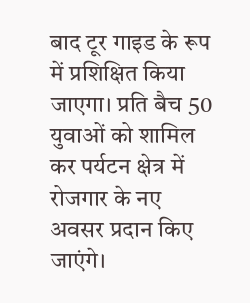बाद टूर गाइड के रूप में प्रशिक्षित किया जाएगा। प्रति बैच 50 युवाओं को शामिल कर पर्यटन क्षेत्र में रोजगार के नए अवसर प्रदान किए जाएंगे।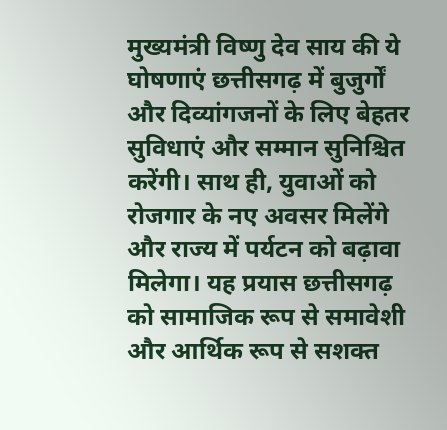मुख्यमंत्री विष्णु देव साय की ये घोषणाएं छत्तीसगढ़ में बुजुर्गों और दिव्यांगजनों के लिए बेहतर सुविधाएं और सम्मान सुनिश्चित करेंगी। साथ ही, युवाओं को रोजगार के नए अवसर मिलेंगे और राज्य में पर्यटन को बढ़ावा मिलेगा। यह प्रयास छत्तीसगढ़ को सामाजिक रूप से समावेशी और आर्थिक रूप से सशक्त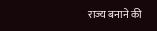राज्य बनाने की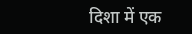दिशा में एक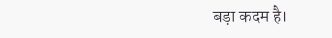बड़ा कदम है।